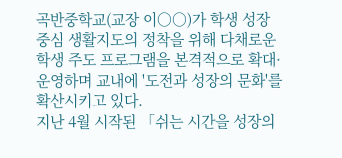곡반중학교(교장 이○○)가 학생 성장 중심 생활지도의 정착을 위해 다채로운 학생 주도 프로그램을 본격적으로 확대·운영하며 교내에 '도전과 성장의 문화'를 확산시키고 있다.
지난 4월 시작된 「쉬는 시간을 성장의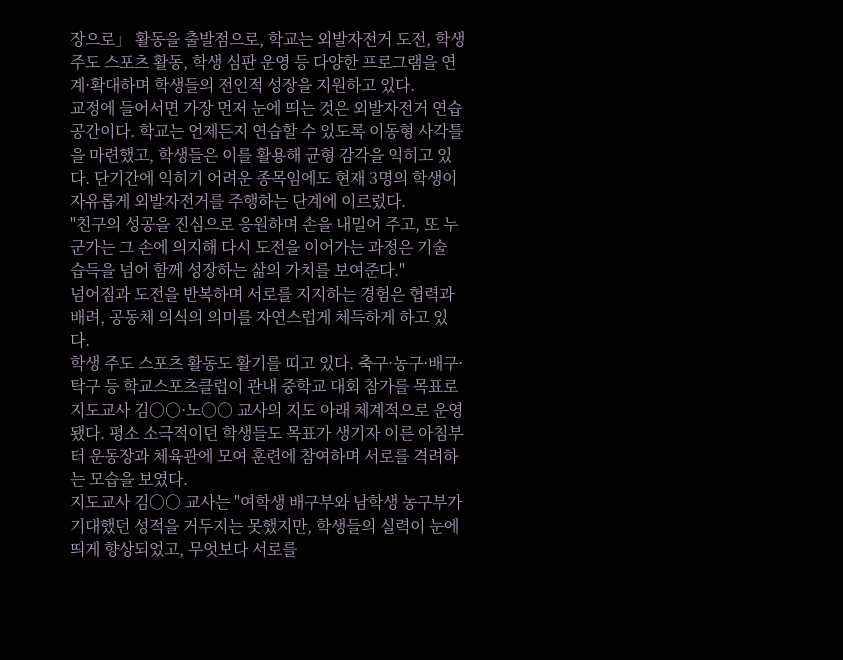장으로」 활동을 출발점으로, 학교는 외발자전거 도전, 학생 주도 스포츠 활동, 학생 심판 운영 등 다양한 프로그램을 연계·확대하며 학생들의 전인적 성장을 지원하고 있다.
교정에 들어서면 가장 먼저 눈에 띄는 것은 외발자전거 연습 공간이다. 학교는 언제든지 연습할 수 있도록 이동형 사각틀을 마련했고, 학생들은 이를 활용해 균형 감각을 익히고 있다. 단기간에 익히기 어려운 종목임에도 현재 3명의 학생이 자유롭게 외발자전거를 주행하는 단계에 이르렀다.
"친구의 성공을 진심으로 응원하며 손을 내밀어 주고, 또 누군가는 그 손에 의지해 다시 도전을 이어가는 과정은 기술 습득을 넘어 함께 성장하는 삶의 가치를 보여준다."
넘어짐과 도전을 반복하며 서로를 지지하는 경험은 협력과 배려, 공동체 의식의 의미를 자연스럽게 체득하게 하고 있다.
학생 주도 스포츠 활동도 활기를 띠고 있다. 축구·농구·배구·탁구 등 학교스포츠클럽이 관내 중학교 대회 참가를 목표로 지도교사 김○○·노○○ 교사의 지도 아래 체계적으로 운영됐다. 평소 소극적이던 학생들도 목표가 생기자 이른 아침부터 운동장과 체육관에 모여 훈련에 참여하며 서로를 격려하는 모습을 보였다.
지도교사 김○○ 교사는 "여학생 배구부와 남학생 농구부가 기대했던 성적을 거두지는 못했지만, 학생들의 실력이 눈에 띄게 향상되었고, 무엇보다 서로를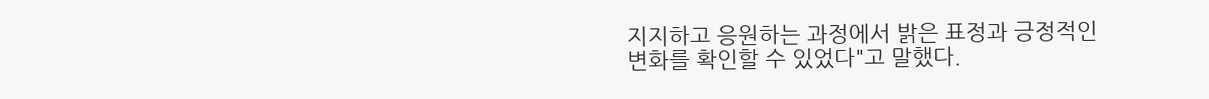지지하고 응원하는 과정에서 밝은 표정과 긍정적인 변화를 확인할 수 있었다"고 말했다.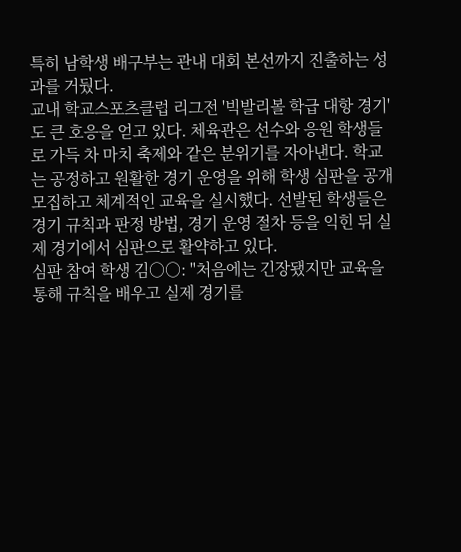특히 남학생 배구부는 관내 대회 본선까지 진출하는 성과를 거뒀다.
교내 학교스포츠클럽 리그전 '빅발리볼 학급 대항 경기'도 큰 호응을 얻고 있다. 체육관은 선수와 응원 학생들로 가득 차 마치 축제와 같은 분위기를 자아낸다. 학교는 공정하고 원활한 경기 운영을 위해 학생 심판을 공개 모집하고 체계적인 교육을 실시했다. 선발된 학생들은 경기 규칙과 판정 방법, 경기 운영 절차 등을 익힌 뒤 실제 경기에서 심판으로 활약하고 있다.
심판 참여 학생 김○○: "처음에는 긴장됐지만 교육을 통해 규칙을 배우고 실제 경기를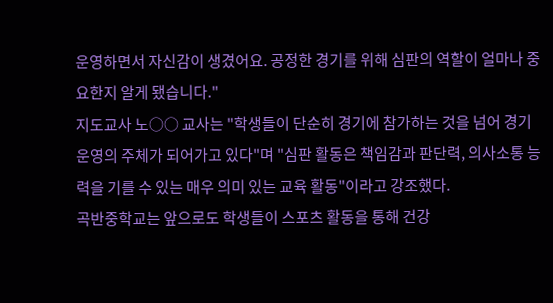운영하면서 자신감이 생겼어요. 공정한 경기를 위해 심판의 역할이 얼마나 중요한지 알게 됐습니다."
지도교사 노○○ 교사는 "학생들이 단순히 경기에 참가하는 것을 넘어 경기 운영의 주체가 되어가고 있다"며 "심판 활동은 책임감과 판단력, 의사소통 능력을 기를 수 있는 매우 의미 있는 교육 활동"이라고 강조했다.
곡반중학교는 앞으로도 학생들이 스포츠 활동을 통해 건강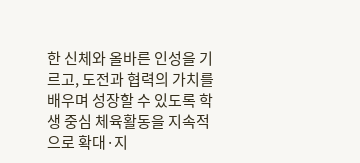한 신체와 올바른 인성을 기르고, 도전과 협력의 가치를 배우며 성장할 수 있도록 학생 중심 체육활동을 지속적으로 확대·지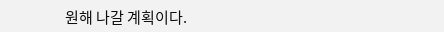원해 나갈 계획이다.